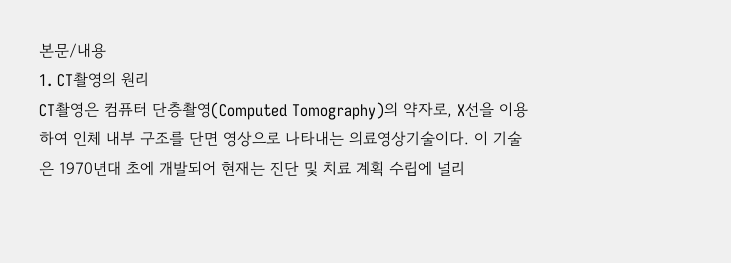본문/내용
1. CT촬영의 원리
CT촬영은 컴퓨터 단층촬영(Computed Tomography)의 약자로, X선을 이용하여 인체 내부 구조를 단면 영상으로 나타내는 의료영상기술이다. 이 기술은 1970년대 초에 개발되어 현재는 진단 및 치료 계획 수립에 널리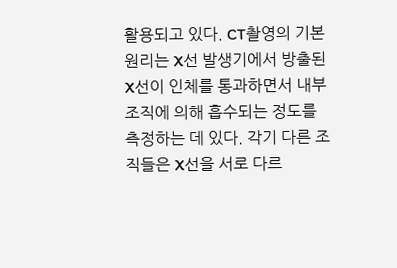활용되고 있다. CT촬영의 기본 원리는 X선 발생기에서 방출된 X선이 인체를 통과하면서 내부 조직에 의해 흡수되는 정도를 측정하는 데 있다. 각기 다른 조직들은 X선을 서로 다르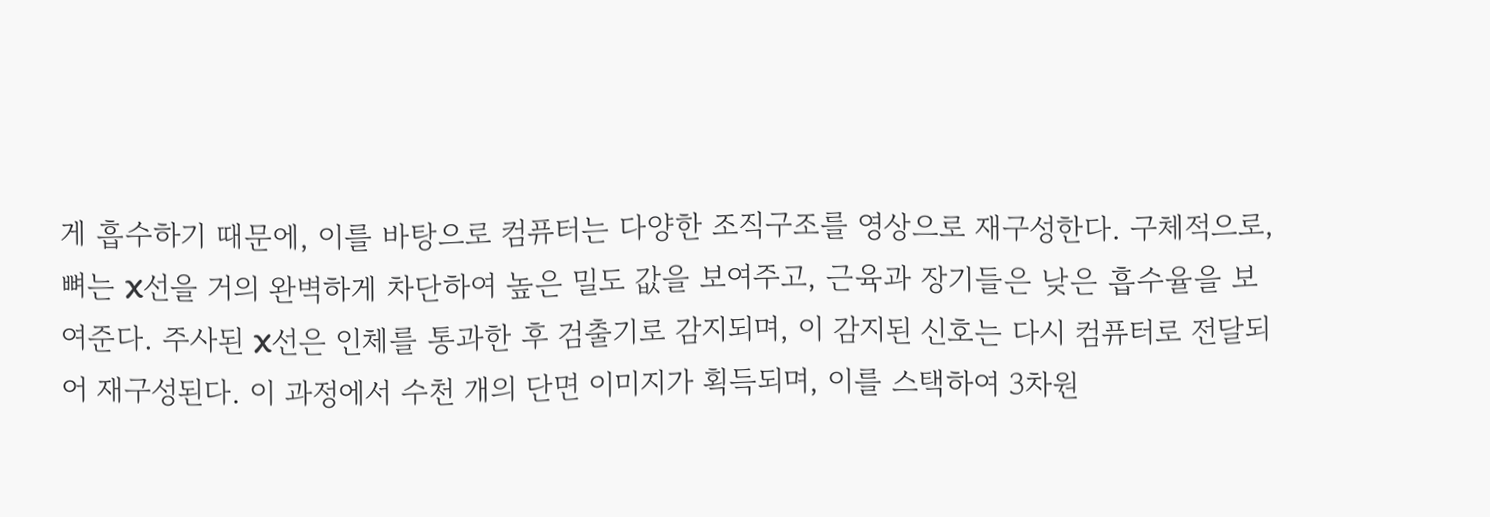게 흡수하기 때문에, 이를 바탕으로 컴퓨터는 다양한 조직구조를 영상으로 재구성한다. 구체적으로, 뼈는 X선을 거의 완벽하게 차단하여 높은 밀도 값을 보여주고, 근육과 장기들은 낮은 흡수율을 보여준다. 주사된 X선은 인체를 통과한 후 검출기로 감지되며, 이 감지된 신호는 다시 컴퓨터로 전달되어 재구성된다. 이 과정에서 수천 개의 단면 이미지가 획득되며, 이를 스택하여 3차원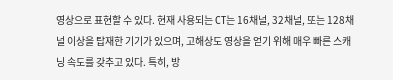영상으로 표현할 수 있다. 현재 사용되는 CT는 16채널, 32채널, 또는 128채널 이상을 탑재한 기기가 있으며, 고해상도 영상을 얻기 위해 매우 빠른 스캐닝 속도를 갖추고 있다. 특히, 방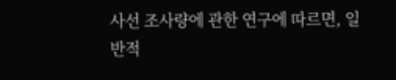사선 조사량에 관한 연구에 따르면, 일반적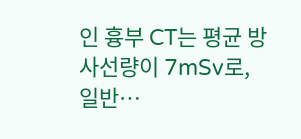인 흉부 CT는 평균 방사선량이 7mSv로, 일반…